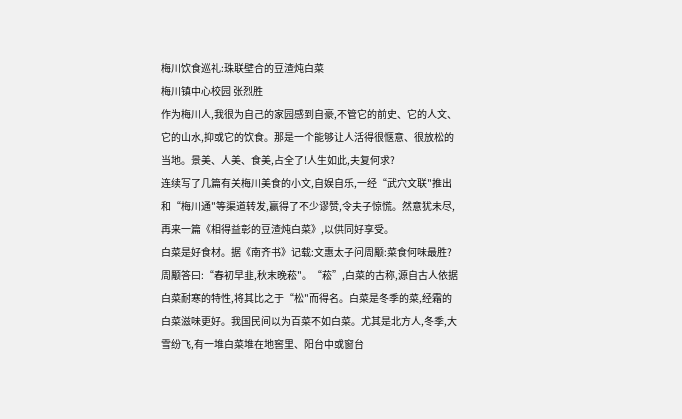梅川饮食巡礼:珠联壁合的豆渣炖白菜
梅川镇中心校园 张烈胜
作为梅川人,我很为自己的家园感到自豪,不管它的前史、它的人文、它的山水,抑或它的饮食。那是一个能够让人活得很惬意、很放松的当地。景美、人美、食美,占全了!人生如此,夫复何求?
连续写了几篇有关梅川美食的小文,自娱自乐,一经“武穴文联"推出和“梅川通"等渠道转发,赢得了不少谬赞,令夫子惊慌。然意犹未尽,再来一篇《相得益彰的豆渣炖白菜》,以供同好享受。
白菜是好食材。据《南齐书》记载:文惠太子问周颙:菜食何味最胜?周颙答曰:“春初早韭,秋末晚菘"。“菘”,白菜的古称,源自古人依据白菜耐寒的特性,将其比之于“松"而得名。白菜是冬季的菜,经霜的白菜滋味更好。我国民间以为百菜不如白菜。尤其是北方人,冬季,大雪纷飞,有一堆白菜堆在地窖里、阳台中或窗台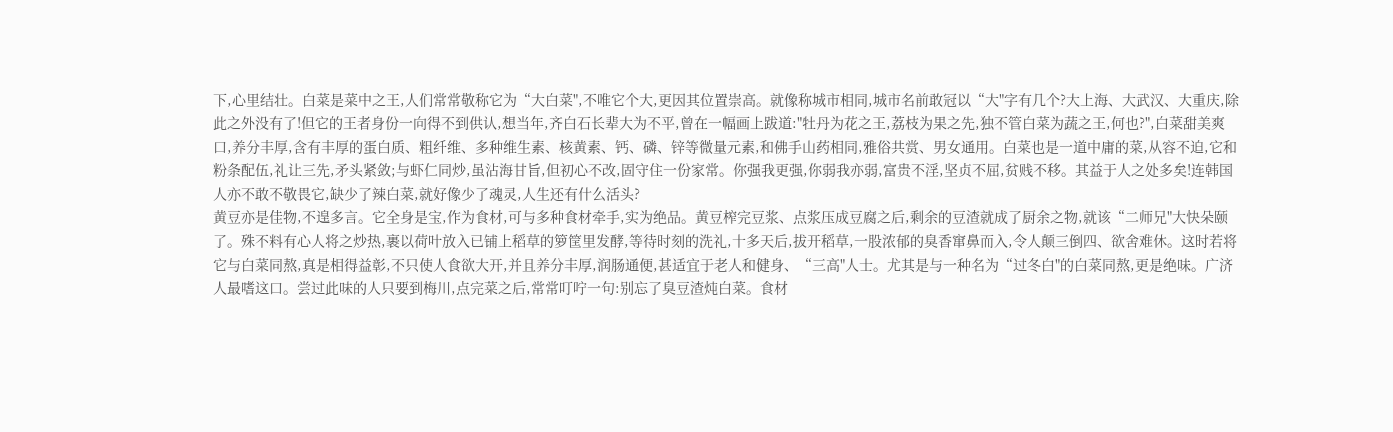下,心里结壮。白菜是菜中之王,人们常常敬称它为“大白菜",不唯它个大,更因其位置崇高。就像称城市相同,城市名前敢冠以“大"字有几个?大上海、大武汉、大重庆,除此之外没有了!但它的王者身份一向得不到供认,想当年,齐白石长辈大为不平,曾在一幅画上跋道:"牡丹为花之王,荔枝为果之先,独不管白菜为蔬之王,何也?",白菜甜美爽口,养分丰厚,含有丰厚的蛋白质、粗纤维、多种维生素、核黄素、钙、磷、锌等微量元素,和佛手山药相同,雅俗共赏、男女通用。白菜也是一道中庸的菜,从容不迫,它和粉条配伍,礼让三先,矛头紧敛;与虾仁同炒,虽沾海甘旨,但初心不改,固守住一份家常。你强我更强,你弱我亦弱,富贵不淫,坚贞不屈,贫贱不移。其益于人之处多矣!连韩国人亦不敢不敬畏它,缺少了辣白菜,就好像少了魂灵,人生还有什么活头?
黄豆亦是佳物,不遑多言。它全身是宝,作为食材,可与多种食材牵手,实为绝品。黄豆榨完豆浆、点浆压成豆腐之后,剩余的豆渣就成了厨余之物,就该“二师兄"大快朵颐了。殊不料有心人将之炒热,裹以荷叶放入已铺上稻草的箩筐里发酵,等待时刻的洗礼,十多天后,拔开稻草,一股浓郁的臭香窜鼻而入,令人颠三倒四、欲舍难休。这时若将它与白菜同熬,真是相得益彰,不只使人食欲大开,并且养分丰厚,润肠通便,甚适宜于老人和健身、“三高"人士。尤其是与一种名为“过冬白"的白菜同熬,更是绝味。广济人最嗜这口。尝过此味的人只要到梅川,点完菜之后,常常叮咛一句:别忘了臭豆渣炖白菜。食材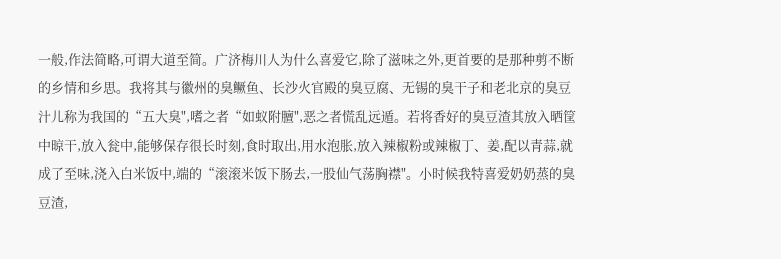一般,作法简略,可谓大道至简。广济梅川人为什么喜爱它,除了滋味之外,更首要的是那种剪不断的乡情和乡思。我将其与徽州的臭鳜鱼、长沙火官殿的臭豆腐、无锡的臭干子和老北京的臭豆汁儿称为我国的“五大臭",嗜之者“如蚁附膻",恶之者慌乱远遁。若将香好的臭豆渣其放入晒筐中晾干,放入瓮中,能够保存很长时刻,食时取出,用水泡胀,放入辣椒粉或辣椒丁、姜,配以青蒜,就成了至味,浇入白米饭中,端的“滚滚米饭下肠去,一股仙气荡胸襟"。小时候我特喜爱奶奶蒸的臭豆渣,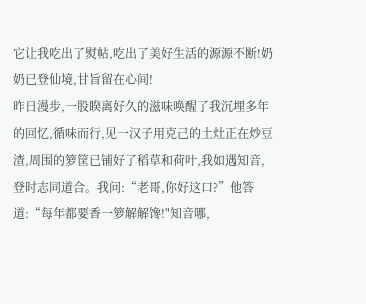它让我吃出了熨帖,吃出了美好生活的源源不断!奶奶已登仙境,甘旨留在心间!
昨日漫步,一股睽离好久的滋味唤醒了我沉埋多年的回忆,循味而行,见一汉子用克己的土灶正在炒豆渣,周围的箩筐已铺好了稻草和荷叶,我如遇知音,登时志同道合。我问:“老哥,你好这口?”他答道:“每年都要香一箩解解馋!"知音哪,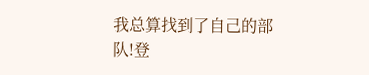我总算找到了自己的部队!登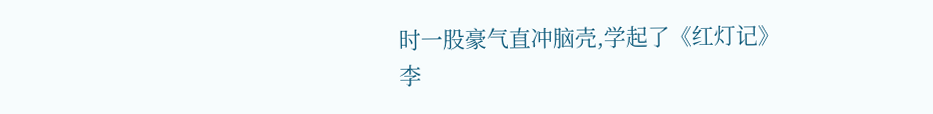时一股豪气直冲脑壳,学起了《红灯记》李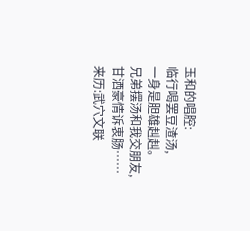玉和的唱腔:
临行喝罢豆渣汤,
一身是胆雄赳赳。
兄弟摆汤和我交朋友,
甘洒豪情诉衷肠……
来历:武穴文联